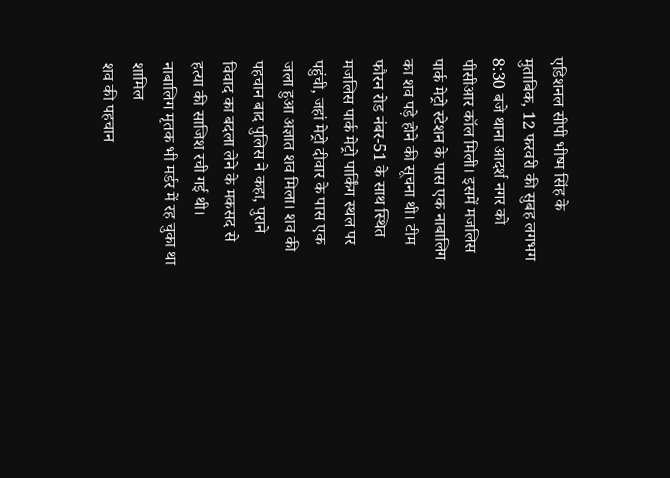एडिशनल सीपी भीष्म सिंह के मुताबिक, 12 फरवरी की सुबह लगभग 8:30 बजे थाना आदर्श नगर को पीसीआर कॉल मिली। इसमें मजलिस पार्क मेट्रो स्टेशन के पास एक नाबालिग का शव पड़े होने की सूचना थी। टीम फौरन रोड नंबर-51 के साथ स्थित मजलिस पार्क मेट्रो पार्किंग स्थल पर पहुंची, जहां मेट्रो दीवार के पास एक जला हुआ अज्ञात शव मिला। शव की पहचान बाद पुलिस ने कहा, पुराने विवाद का बदला लेने के मकसद से हत्या की साजिश रची गई थी।
नाबालिग मृतक भी मर्डर में रह चुका था शामिल
शव की पहचान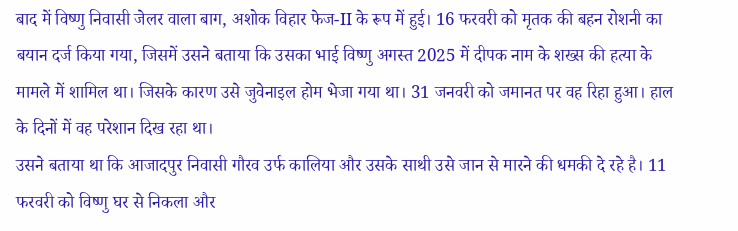बाद में विष्णु निवासी जेलर वाला बाग, अशोक विहार फेज-II के रूप में हुई। 16 फरवरी को मृतक की बहन रोशनी का बयान दर्ज किया गया, जिसमें उसने बताया कि उसका भाई विष्णु अगस्त 2025 में दीपक नाम के शख्स की हत्या के मामले में शामिल था। जिसके कारण उसे जुवेनाइल होम भेजा गया था। 31 जनवरी को जमानत पर वह रिहा हुआ। हाल के दिनों में वह परेशान दिख रहा था।
उसने बताया था कि आजादपुर निवासी गौरव उर्फ कालिया और उसके साथी उसे जान से मारने की धमकी दे रहे है। 11 फरवरी को विष्णु घर से निकला और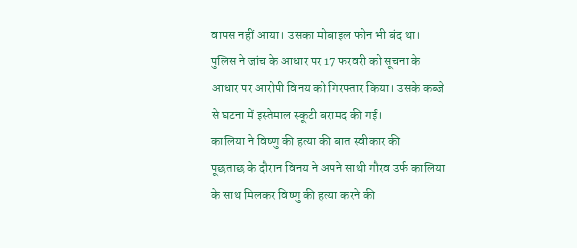वापस नहीं आया। उसका मोबाइल फोन भी बंद था। पुलिस ने जांच के आधार पर 17 फरवरी को सूचना के आधार पर आरोपी विनय को गिरफ्तार किया। उसके कब्जे से घटना में इस्तेमाल स्कूटी बरामद की गई।
कालिया ने विष्णु की हत्या की बात स्वीकार की
पूछताछ के दौरान विनय ने अपने साथी गौरव उर्फ कालिया के साथ मिलकर विष्णु की हत्या करने की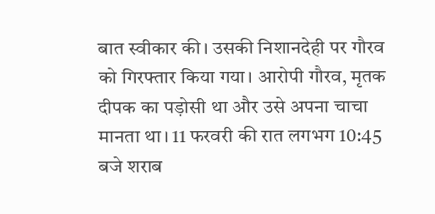बात स्वीकार की। उसकी निशानदेही पर गौरव को गिरफ्तार किया गया। आरोपी गौरव, मृतक दीपक का पड़ोसी था और उसे अपना चाचा मानता था। 11 फरवरी की रात लगभग 10:45 बजे शराब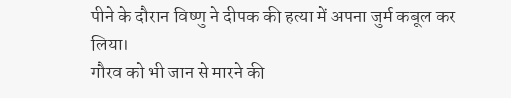पीने के दौरान विष्णु ने दीपक की हत्या में अपना जुर्म कबूल कर लिया।
गौरव को भी जान से मारने की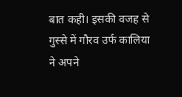बात कही। इसकी वजह से गुस्से में गौरव उर्फ कालिया ने अपने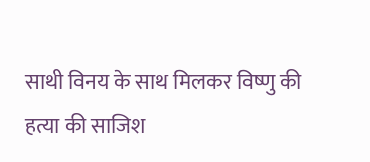साथी विनय के साथ मिलकर विष्णु की हत्या की साजिश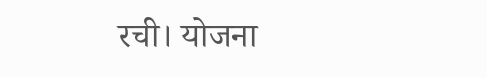रची। योजना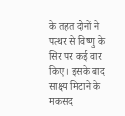के तहत दोनों ने पत्थर से विष्णु के सिर पर कई वार किए। इसके बाद साक्ष्य मिटाने के मकसद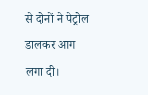से दोनों ने पेट्रोल डालकर आग लगा दी।